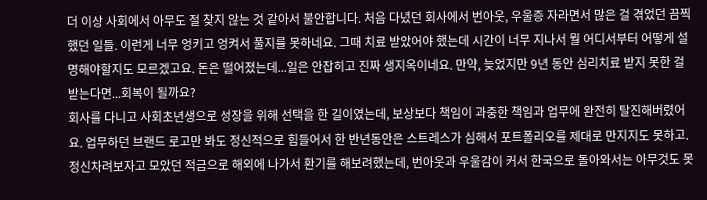더 이상 사회에서 아무도 절 찾지 않는 것 같아서 불안합니다. 처음 다녔던 회사에서 번아웃, 우울증 자라면서 많은 걸 겪었던 끔찍했던 일들. 이런게 너무 엉키고 엉켜서 풀지를 못하네요. 그때 치료 받았어야 했는데 시간이 너무 지나서 뭘 어디서부터 어떻게 설명해야할지도 모르겠고요. 돈은 떨어졌는데...일은 안잡히고 진짜 생지옥이네요. 만약, 늦었지만 9년 동안 심리치료 받지 못한 걸 받는다면...회복이 될까요?
회사를 다니고 사회초년생으로 성장을 위해 선택을 한 길이였는데, 보상보다 책임이 과중한 책임과 업무에 완전히 탈진해버렸어요. 업무하던 브랜드 로고만 봐도 정신적으로 힘들어서 한 반년동안은 스트레스가 심해서 포트폴리오를 제대로 만지지도 못하고. 정신차려보자고 모았던 적금으로 해외에 나가서 환기를 해보려했는데, 번아웃과 우울감이 커서 한국으로 돌아와서는 아무것도 못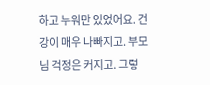하고 누워만 있었어요. 건강이 매우 나빠지고. 부모님 걱정은 커지고. 그렇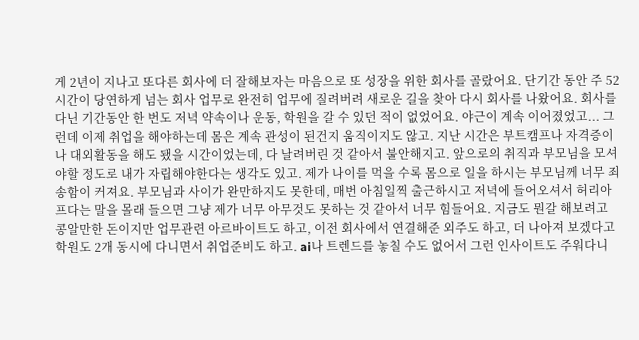게 2년이 지나고 또다른 회사에 더 잘해보자는 마음으로 또 성장을 위한 회사를 골랐어요. 단기간 동안 주 52시간이 당연하게 넘는 회사 업무로 완전히 업무에 질려버려 새로운 길을 찾아 다시 회사를 나왔어요. 회사를 다닌 기간동안 한 번도 저녁 약속이나 운동, 학원을 갈 수 있던 적이 없었어요. 야근이 계속 이어졌었고... 그런데 이제 취업을 해야하는데 몸은 계속 관성이 된건지 움직이지도 않고. 지난 시간은 부트캠프나 자격증이나 대외활동을 해도 됐을 시간이었는데, 다 날려버린 것 같아서 불안해지고. 앞으로의 취직과 부모님을 모셔야할 정도로 내가 자립해야한다는 생각도 있고. 제가 나이를 먹을 수록 몸으로 일을 하시는 부모님께 너무 죄송함이 커져요. 부모님과 사이가 완만하지도 못한데, 매번 아침일찍 출근하시고 저녁에 들어오셔서 허리아프다는 말을 몰래 들으면 그냥 제가 너무 아무것도 못하는 것 같아서 너무 힘들어요. 지금도 뭔갈 해보려고 콩알만한 돈이지만 업무관련 아르바이트도 하고, 이전 회사에서 연결해준 외주도 하고, 더 나아져 보겠다고 학원도 2개 동시에 다니면서 취업준비도 하고. ai나 트렌드를 놓칠 수도 없어서 그런 인사이트도 주워다니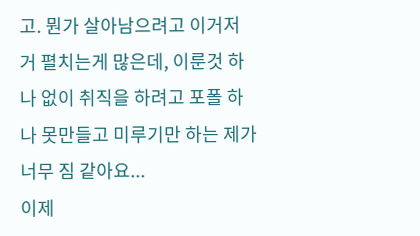고. 뭔가 살아남으려고 이거저거 펼치는게 많은데, 이룬것 하나 없이 취직을 하려고 포폴 하나 못만들고 미루기만 하는 제가 너무 짐 같아요...
이제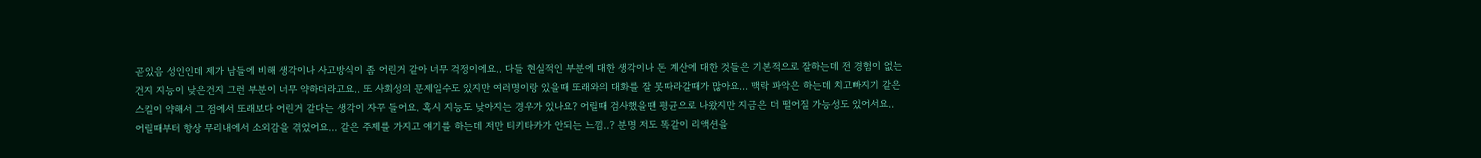곧있음 성인인데 제가 남들에 비해 생각이나 사고방식이 좀 어린거 같아 너무 걱정이에요.. 다들 현실적인 부분에 대한 생각이나 돈 계산에 대한 것들은 기본적으로 잘하는데 전 경험이 없는건지 지능이 낮은건지 그런 부분이 너무 약하더라고요.. 또 사회성의 문제일수도 있지만 여러명이랑 있을때 또래와의 대화를 잘 못따라갈때가 많아요… 맥락 파악은 하는데 치고빠지기 같은 스킬이 약해서 그 점에서 또래보다 어린거 같다는 생각이 자꾸 들어요. 혹시 지능도 낮아지는 경우가 있나요? 어릴때 검사했을땐 평균으로 나왔지만 지금은 더 떨어질 가능성도 있어서요..
어릴때부터 항상 무리내에서 소외감을 겪었어요… 같은 주제를 가지고 얘기를 하는데 저만 티키타카가 안되는 느낌..? 분명 저도 똑같이 리액션을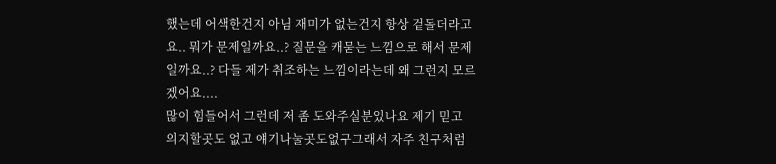했는데 어색한건지 아님 재미가 없는건지 항상 겉돌더라고요.. 뭐가 문제일까요..? 질문을 캐묻는 느낌으로 해서 문제일까요..? 다들 제가 취조하는 느낌이라는데 왜 그런지 모르겠어요....
많이 힘들어서 그런데 저 좀 도와주실분있나요 제기 믿고 의지할곳도 없고 얘기나눌곳도없구그래서 자주 친구처럼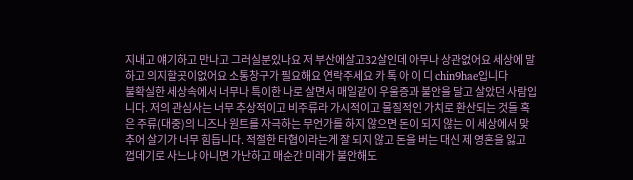지내고 얘기하고 만나고 그러실분있나요 저 부산에살고32살인데 아무나 상관없어요 세상에 말하고 의지할곳이없어요 소통창구가 필요해요 연락주세요 카 톡 아 이 디 chin9hae입니다
불확실한 세상속에서 너무나 특이한 나로 살면서 매일같이 우울증과 불안을 달고 살았던 사람입니다. 저의 관심사는 너무 추상적이고 비주류라 가시적이고 물질적인 가치로 환산되는 것들 혹은 주류(대중)의 니즈나 원트를 자극하는 무언가를 하지 않으면 돈이 되지 않는 이 세상에서 맞추어 살기가 너무 힘듭니다. 적절한 타협이라는게 잘 되지 않고 돈을 버는 대신 제 영혼을 잃고 껍데기로 사느냐 아니면 가난하고 매순간 미래가 불안해도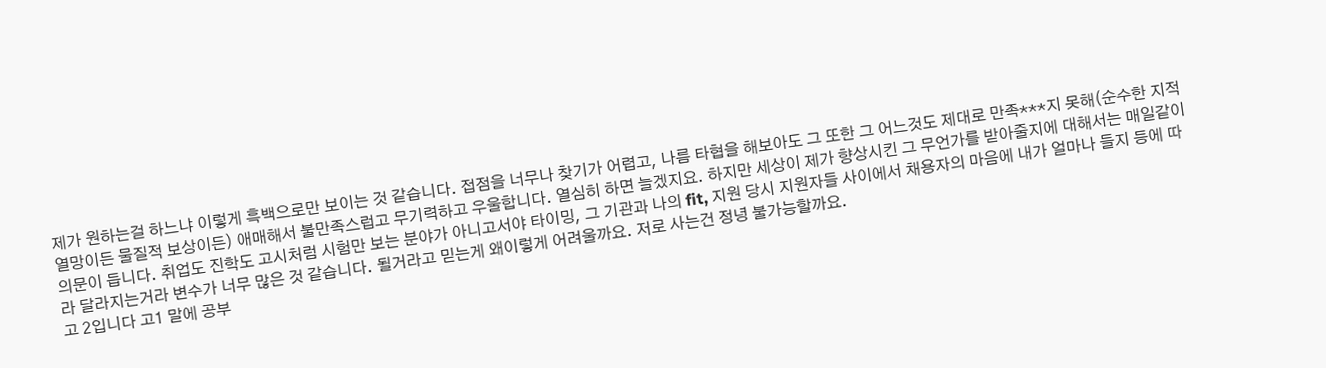제가 원하는걸 하느냐 이렇게 흑백으로만 보이는 것 같습니다. 접점을 너무나 찾기가 어렵고, 나름 타협을 해보아도 그 또한 그 어느것도 제대로 만족***지 못해(순수한 지적열망이든 물질적 보상이든) 애매해서 불만족스럽고 무기력하고 우울합니다. 열심히 하면 늘겠지요. 하지만 세상이 제가 향상시킨 그 무언가를 받아줄지에 대해서는 매일같이 의문이 듭니다. 취업도 진학도 고시처럼 시험만 보는 분야가 아니고서야 타이밍, 그 기관과 나의 fit, 지원 당시 지원자들 사이에서 채용자의 마음에 내가 얼마나 들지 등에 따라 달라지는거라 변수가 너무 많은 것 같습니다. 될거라고 믿는게 왜이렇게 어려울까요. 저로 사는건 정녕 불가능할까요.
고 2입니다 고1 말에 공부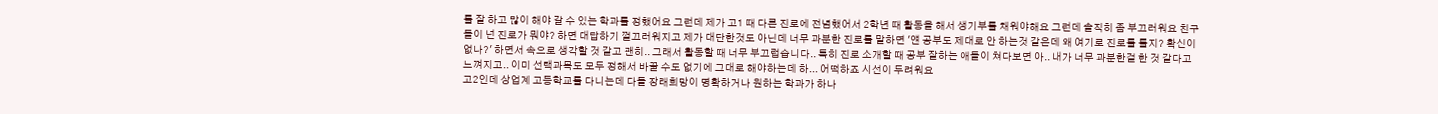를 잘 하고 많이 해야 갈 수 있는 학과를 정했어요 그런데 제가 고1 때 다른 진로에 전념했어서 2학년 때 활동을 해서 생기부를 채워야해요 그런데 솔직히 좀 부끄러워요 친구들이 넌 진로가 뭐야? 하면 대답하기 껄끄러워지고 제가 대단한것도 아닌데 너무 과분한 진로를 말하면 '얜 공부도 제대로 안 하는것 같은데 왜 여기로 진로를 틀지? 확신이 없나?' 하면서 속으로 생각할 것 같고 괜히.. 그래서 활동할 때 너무 부끄럽습니다.. 특히 진로 소개할 때 공부 잘하는 애들이 쳐다보면 아.. 내가 너무 과분한걸 한 것 같다고 느껴지고.. 이미 선택과목도 모두 정해서 바꿀 수도 없기에 그대로 해야하는데 하... 어떡하죠 시선이 두려워요
고2인데 상업계 고등학교를 다니는데 다들 장래희망이 명확하거나 원하는 학과가 하나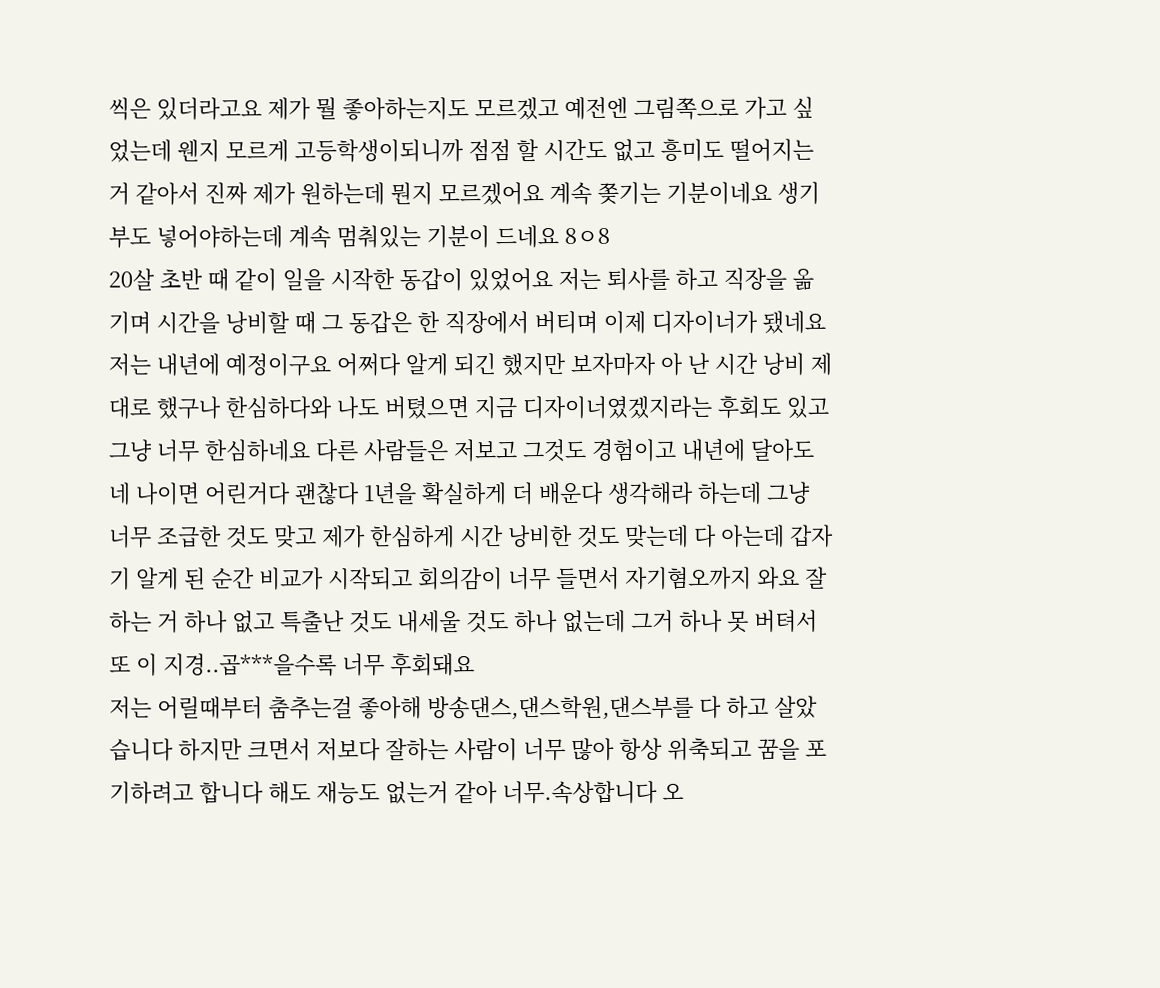씩은 있더라고요 제가 뭘 좋아하는지도 모르겠고 예전엔 그림쪽으로 가고 싶었는데 웬지 모르게 고등학생이되니까 점점 할 시간도 없고 흥미도 떨어지는거 같아서 진짜 제가 원하는데 뭔지 모르겠어요 계속 쫒기는 기분이네요 생기부도 넣어야하는데 계속 멈춰있는 기분이 드네요 8ㅇ8
20살 초반 때 같이 일을 시작한 동갑이 있었어요 저는 퇴사를 하고 직장을 옮기며 시간을 낭비할 때 그 동갑은 한 직장에서 버티며 이제 디자이너가 됐네요 저는 내년에 예정이구요 어쩌다 알게 되긴 했지만 보자마자 아 난 시간 낭비 제대로 했구나 한심하다와 나도 버텼으면 지금 디자이너였겠지라는 후회도 있고 그냥 너무 한심하네요 다른 사람들은 저보고 그것도 경험이고 내년에 달아도 네 나이면 어린거다 괜찮다 1년을 확실하게 더 배운다 생각해라 하는데 그냥 너무 조급한 것도 맞고 제가 한심하게 시간 낭비한 것도 맞는데 다 아는데 갑자기 알게 된 순간 비교가 시작되고 회의감이 너무 들면서 자기혐오까지 와요 잘 하는 거 하나 없고 특출난 것도 내세울 것도 하나 없는데 그거 하나 못 버텨서 또 이 지경..곱***을수록 너무 후회돼요
저는 어릴때부터 춤추는걸 좋아해 방송댄스,댄스학원,댄스부를 다 하고 살았습니다 하지만 크면서 저보다 잘하는 사람이 너무 많아 항상 위축되고 꿈을 포기하려고 합니다 해도 재능도 없는거 같아 너무.속상합니다 오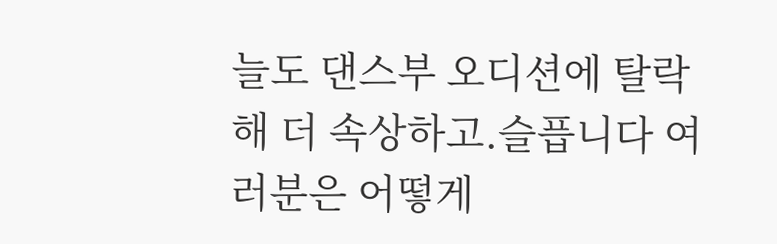늘도 댄스부 오디션에 탈락해 더 속상하고.슬픕니다 여러분은 어떻게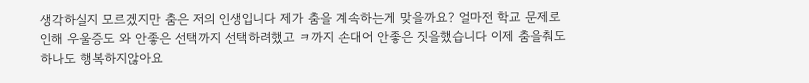생각하실지 모르겠지만 춤은 저의 인생입니다 제가 춤을 계속하는게 맞을까요? 얼마전 학교 문제로인해 우울증도 와 안좋은 선택까지 선택하려했고 ㅋ까지 손대어 안좋은 짓을했습니다 이제 춤을춰도 하나도 행복하지않아요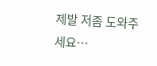제발 저좀 도와주세요…